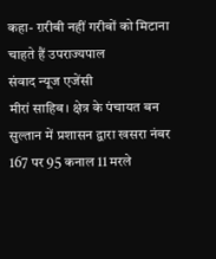कहा- ग़रीबी नहीं गरीबों को मिटाना चाहते हैं उपराज्यपाल
संवाद न्यूज एजेंसी
मीरां साहिब। क्षेत्र के पंचायत बन सुल्तान में प्रशासन द्वारा खसरा नंबर 167 पर 95 कनाल 11 मरले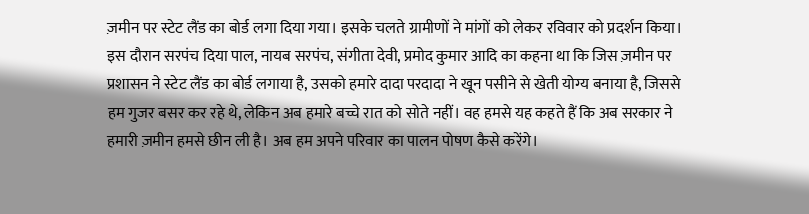ज़मीन पर स्टेट लैंड का बोर्ड लगा दिया गया। इसके चलते ग्रामीणों ने मांगों को लेकर रविवार को प्रदर्शन किया।
इस दौरान सरपंच दिया पाल, नायब सरपंच, संगीता देवी, प्रमोद कुमार आदि का कहना था कि जिस ज़मीन पर प्रशासन ने स्टेट लैंड का बोर्ड लगाया है, उसको हमारे दादा परदादा ने खून पसीने से खेती योग्य बनाया है, जिससे हम गुजर बसर कर रहे थे, लेकिन अब हमारे बच्चे रात को सोते नहीं। वह हमसे यह कहते हैं कि अब सरकार ने हमारी ज़मीन हमसे छीन ली है। अब हम अपने परिवार का पालन पोषण कैसे करेंगे।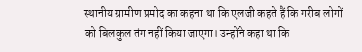स्थानीय ग्रामीण प्रमोद का कहना था कि एलजी कहते हैं कि गरीब लोगों को बिलकुल तंग नहीं किया जाएगा। उन्होंने कहा था कि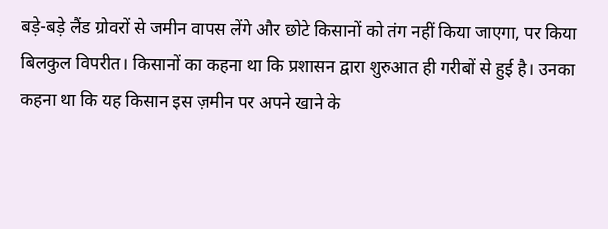बड़े-बड़े लैंड ग्रोवरों से जमीन वापस लेंगे और छोटे किसानों को तंग नहीं किया जाएगा, पर किया बिलकुल विपरीत। किसानों का कहना था कि प्रशासन द्वारा शुरुआत ही गरीबों से हुई है। उनका कहना था कि यह किसान इस ज़मीन पर अपने खाने के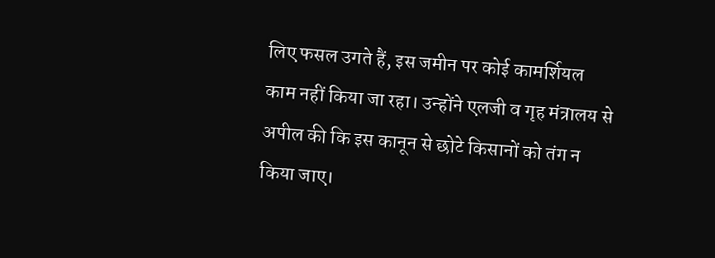लिए फसल उगते हैं, इस जमीन पर कोई कामर्शियल काम नहीं किया जा रहा। उन्होंने एलजी व गृह मंत्रालय से अपील की कि इस कानून से छोटे किसानों को तंग न किया जाए।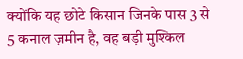क्योंकि यह छोटे किसान जिनके पास 3 से 5 कनाल ज़मीन है, वह बड़ी मुश्किल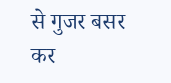से गुजर बसर कर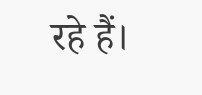रहे हैं।